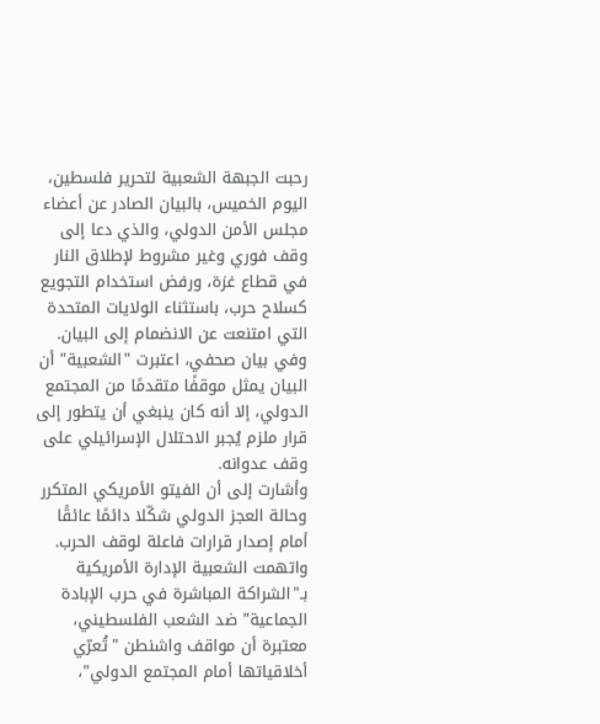رحبت الجبهة الشعبية لتحرير فلسطين، اليوم الخميس، بالبيان الصادر عن أعضاء مجلس الأمن الدولي، والذي دعا إلى وقف فوري وغير مشروط لإطلاق النار في قطاع غزة، ورفض استخدام التجويع كسلاح حرب، باستثناء الولايات المتحدة التي امتنعت عن الانضمام إلى البيان.
وفي بيان صحفي، اعتبرت "الشعبية" أن البيان يمثل موقفًا متقدمًا من المجتمع الدولي، إلا أنه كان ينبغي أن يتطور إلى قرار ملزم يُجبر الاحتلال الإسرائيلي على وقف عدوانه.
وأشارت إلى أن الفيتو الأمريكي المتكرر وحالة العجز الدولي شكّلا دائمًا عائقًا أمام إصدار قرارات فاعلة لوقف الحرب.
واتهمت الشعبية الإدارة الأمريكية بـ"الشراكة المباشرة في حرب الإبادة الجماعية" ضد الشعب الفلسطيني، معتبرة أن مواقف واشنطن "تُعرّي أخلاقياتها أمام المجتمع الدولي"،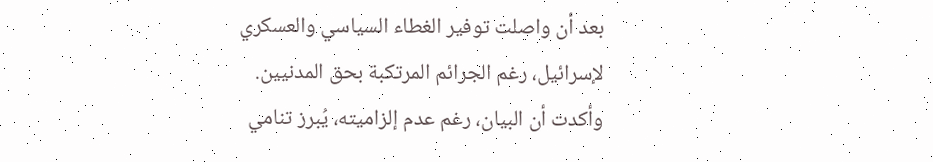بعد أن واصلت توفير الغطاء السياسي والعسكري لإسرائيل، رغم الجرائم المرتكبة بحق المدنيين.
وأكدت أن البيان، رغم عدم إلزاميته، يُبرز تنامي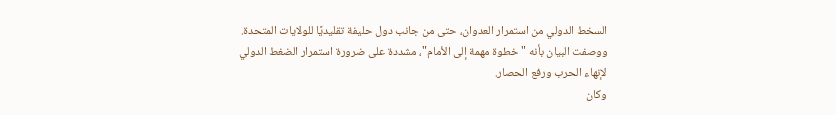السخط الدولي من استمرار العدوان، حتى من جانب دول حليفة تقليديًا للولايات المتحدة.
ووصفت البيان بأنه "خطوة مهمة إلى الأمام"، مشددة على ضرورة استمرار الضغط الدولي لإنهاء الحرب ورفع الحصار.
وكان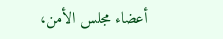أعضاء مجلس الأمن،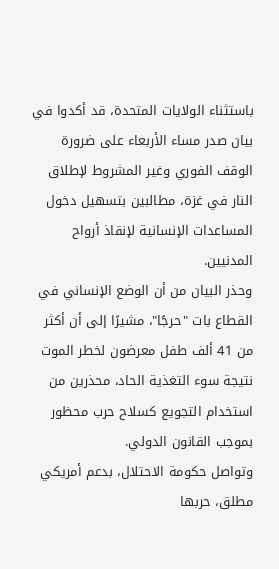باستثناء الولايات المتحدة، قد أكدوا في بيان صدر مساء الأربعاء على ضرورة الوقف الفوري وغير المشروط لإطلاق النار في غزة، مطالبين بتسهيل دخول المساعدات الإنسانية لإنقاذ أرواح المدنيين.
وحذر البيان من أن الوضع الإنساني في القطاع بات "حرجًا"، مشيرًا إلى أن أكثر من 41 ألف طفل معرضون لخطر الموت نتيجة سوء التغذية الحاد، محذرين من استخدام التجويع كسلاح حرب محظور بموجب القانون الدولي.
وتواصل حكومة الاحتلال، بدعم أمريكي مطلق، حربها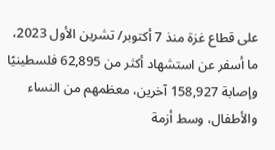على قطاع غزة منذ 7 أكتوبر/ تشرين الأول 2023، ما أسفر عن استشهاد أكثر من 62,895 فلسطينيًا وإصابة 158,927 آخرين، معظمهم من النساء والأطفال، وسط أزمة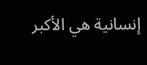إنسانية هي الأكبر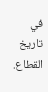في تاريخ القطاع.